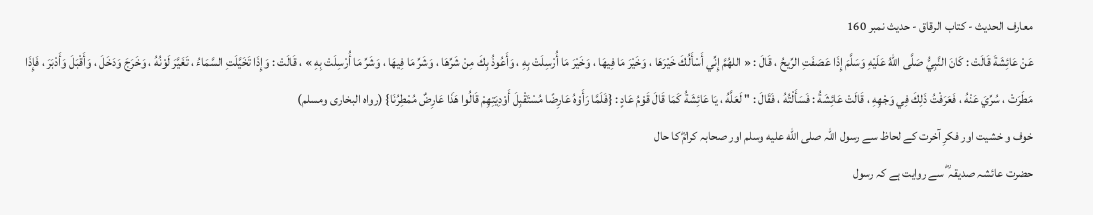معارف الحدیث - کتاب الرقاق - حدیث نمبر 160
عَنْ عَائِشَةَ قَالَتْ : كَانَ النَّبِيُّ صَلَّى اللهُ عَلَيْهِ وَسَلَّمَ إِذَا عَصَفَتِ الرِّيحُ ، قَالَ : « اللهُمَّ إِنِّي أَسْأَلُكَ خَيْرَهَا ، وَخَيْرَ مَا فِيهَا ، وَخَيْرَ مَا أُرْسِلَتْ بِهِ ، وَأَعُوذُ بِكَ مِنْ شَرِّهَا ، وَشَرِّ مَا فِيهَا ، وَشَرِّ مَا أُرْسِلَتْ بِهِ » ، قَالَتْ : وَإِذَا تَخَيَّلَتِ السَّمَاءُ ، تَغَيَّرَ لَوْنُهُ ، وَخَرَجَ وَدَخَلَ ، وَأَقْبَلَ وَأَدْبَرَ ، فَإِذَا مَطَرَتْ ، سُرِّيَ عَنْهُ ، فَعَرَفْتُ ذَلِكَ فِي وَجْهِهِ ، قَالَتْ عَائِشَةُ : فَسَأَلْتُهُ ، فَقَالَ : " لَعَلَّهُ ، يَا عَائِشَةُ كَمَا قَالَ قَوْمُ عَادٍ : {فَلَمَّا رَأَوْهُ عَارِضًا مُسْتَقْبِلَ أَوْدِيَتِهِمْ قَالُوا هَذَا عَارِضٌ مُمْطِرُنَا} (رواه البخارى ومسلم)
خوف و خشیت اور فکرِ آخرت کے لحاظ سے رسول اللہ صلى الله عليه وسلم اور صحابہ کرامؓ کا حال
حضرت عائشہ صدیقہ ؓ سے روایت ہے کہ رسول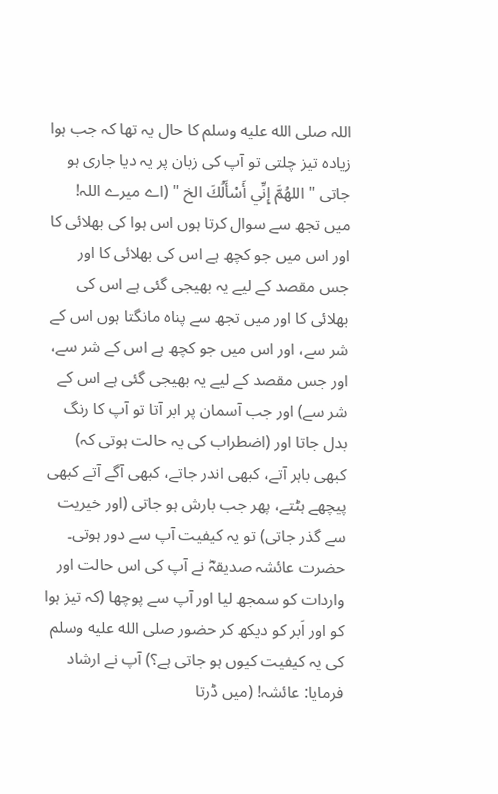اللہ صلى الله عليه وسلم کا حال یہ تھا کہ جب ہوا زیادہ تیز چلتی تو آپ کی زبان پر یہ دیا جاری ہو جاتی " اللهُمَّ إِنِّي أَسْأَلُكَ الخ " (اے میرے اللہ! میں تجھ سے سوال کرتا ہوں اس ہوا کی بھلائی کا اور اس میں جو کچھ ہے اس کی بھلائی کا اور جس مقصد کے لیے یہ بھیجی گئی ہے اس کی بھلائی کا اور میں تجھ سے پناہ مانگتا ہوں اس کے شر سے، اور اس میں جو کچھ ہے اس کے شر سے، اور جس مقصد کے لیے یہ بھیجی گئی ہے اس کے شر سے) اور جب آسمان پر ابر آتا تو آپ کا رنگ بدل جاتا اور (اضطراب کی یہ حالت ہوتی کہ) کبھی باہر آتے، کبھی اندر جاتے، کبھی آگے آتے کبھی پیچھے ہٹتے، پھر جب بارش ہو جاتی (اور خیریت سے گذر جاتی) تو یہ کیفیت آپ سے دور ہوتی۔ حضرت عائشہ صدیقہؓ نے آپ کی اس حالت اور واردات کو سمجھ لیا اور آپ سے پوچھا (کہ تیز ہوا کو اور اَبر کو دیکھ کر حضور صلى الله عليه وسلم کی یہ کیفیت کیوں ہو جاتی ہے؟) آپ نے ارشاد فرمایا: عائشہ! (میں ڈرتا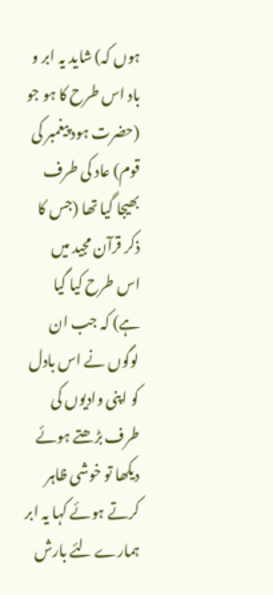ہوں کہ) شاید یہ ابر و باد اس طرح کا ہو جو (حضرت ہود پیغمبر کی قوم) عاد کی طرف بھیجا گیا تھا (جس کا ذکر قرآن مجید میں اس طرح کیا گیا ہے) کہ جب ان لوگوں نے اس بادل کو اپنی وادیوں کی طرف بڑھتے ہوئے دیکھا تو خوشی ظاہر کرتے ہوئے کہا یہ ابر ہمارے لئے بارش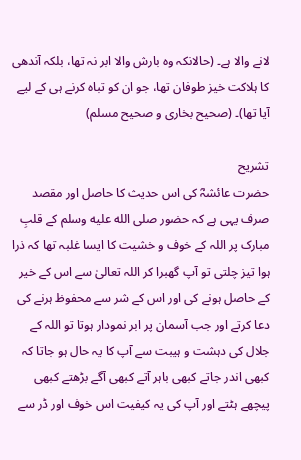لانے والا ہے۔ (حالانکہ وہ بارش والا ابر نہ تھا، بلکہ آندھی کا ہلاکت خیز طوفان تھا، جو ان کو تباہ کرنے ہی کے لیے آیا تھا)۔ (صحیح بخاری و صحیح مسلم)

تشریح
حضرت عائشہؓ کی اس حدیث کا حاصل اور مقصد صرف یہی ہے کہ حضور صلى الله عليه وسلم کے قلبِ مبارک پر اللہ کے خوف و خشیت کا ایسا غلبہ تھا کہ ذرا ہوا تیز چلتی تو آپ گھبرا کر اللہ تعالیٰ سے اس کے خیر کے حاصل ہونے کی اور اس کے شر سے محفوظ ہرنے کی دعا کرتے اور جب آسمان پر ابر نمودار ہوتا تو اللہ کے جلال کی دہشت و ہیبت سے آپ کا یہ حال ہو جاتا کہ کبھی اندر جاتے کبھی باہر آتے کبھی آگے بڑھتے کبھی پیچھے ہٹتے اور آپ کی یہ کیفیت اس خوف اور ڈر سے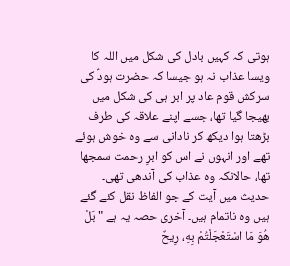ہوتی کہ کہیں بادل کی شکل میں اللہ کا ویسا عذاب نہ ہو جیسا کہ حضرت ہودؑ کی سرکش قوم عاد پر ابر ہی کی شکل میں بھیجا گیا تھا، جسے اپنے علاقہ کی طرف بڑھتا ہوا دیکھ کر نادانی سے وہ خوش ہوئے تھے اور انہوں نے اس کو ابرِ رحمت سمجھا تھا، حالانکہ وہ عذاب کی آندھی تھی۔ حدیث میں آیت کے جو الفاظ نقل کئے گئے ہیں وہ ناتمام ہیں۔ آخری حصہ یہ ہے " بَلْ هُوَ مَا اسْتَعْجَلْتُمْ بِهِ، رِيحٌ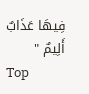فِيهَا عَذَابٌ أَلِيمٌ "
Top